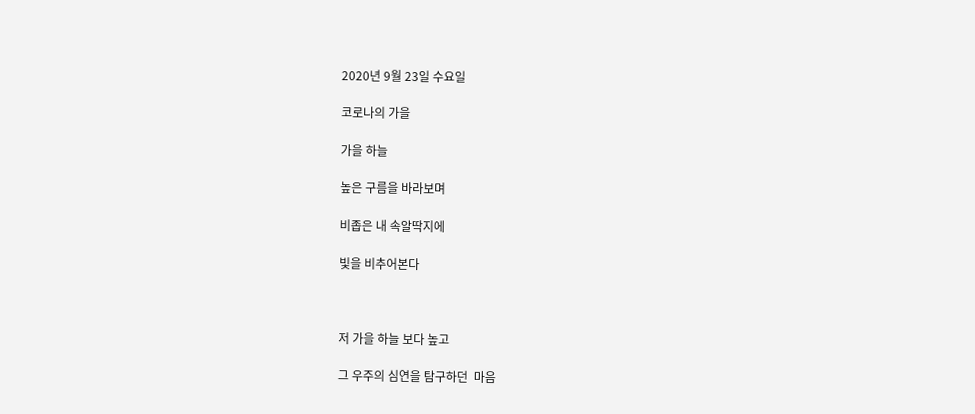2020년 9월 23일 수요일

코로나의 가을

가을 하늘

높은 구름을 바라보며

비좁은 내 속알딱지에

빛을 비추어본다



저 가을 하늘 보다 높고

그 우주의 심연을 탐구하던  마음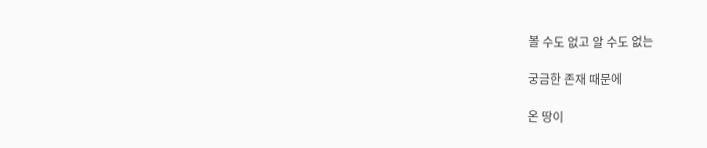볼 수도 없고 알 수도 없는

궁금한 존재 때문에

온 땅이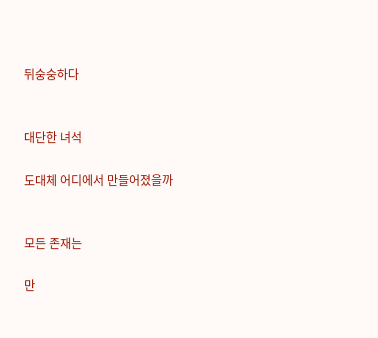뒤숭숭하다


대단한 녀석

도대체 어디에서 만들어졌을까


모든 존재는

만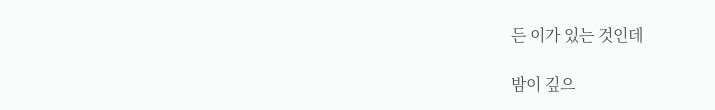든 이가 있는 것인데

밤이 깊으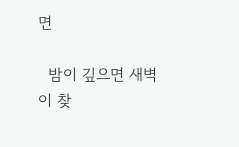면

  밤이 깊으면 새벽이 찾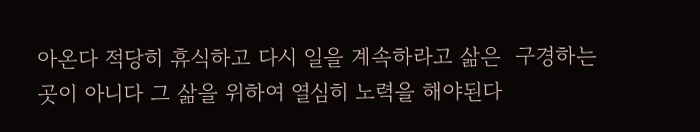아온다 적당히 휴식하고 다시 일을 계속하라고 삶은  구경하는 곳이 아니다 그 삶을 위하여 열심히 노력을 해야된다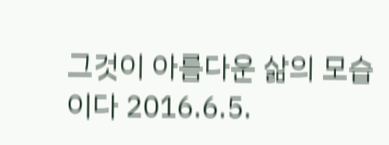그것이 아름다운 삶의 모습이다 2016.6.5.